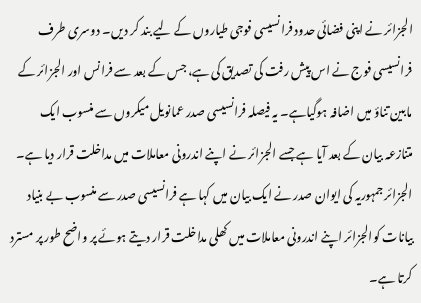الجزائر نے اپنی فضائی حدود فرانسیسی فوجی طیاروں کے لیے بند کر دیں۔ دوسری طرف فرانسیسی فوج نے اس پیش رفت کی تصدیق کی ہے، جس کے بعد سے فرانس اور الجزائر کے مابین تناؤ میں اضافہ ہوگیاہے۔ یہ فیصلہ فرانسیسی صدر عمانویل میکروں سے منسوب ایک متنازعہ بیان کے بعد آیا ہے جسے الجزائر نے اپنے اندرونی معاملات میں مداخلت قرار دیا ہے۔ الجزائر جمہوریہ کی ایوان صدر نے ایک بیان میں کہا ہے فرانسیسی صدر سے منسوب بے بنیاد بیانات کوالجزائر اپنے اندرونی معاملات میں کھلی مداخلت قرار دیتے ہوئے پر واضح طور پر مسترد کرتا ہے۔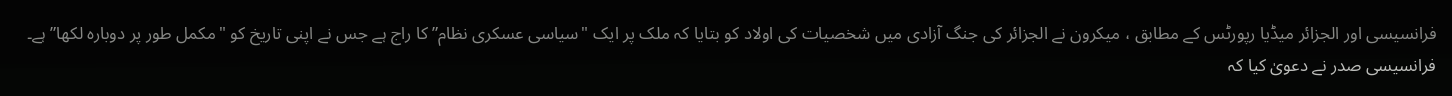فرانسیسی اور الجزائر میڈیا رپورٹس کے مطابق ، میکرون نے الجزائر کی جنگ آزادی میں شخصیات کی اولاد کو بتایا کہ ملک پر ایک "سیاسی عسکری نظام” کا راج ہے جس نے اپنی تاریخ کو "مکمل طور پر دوبارہ لکھا” ہے۔ فرانسیسی صدر نے دعویٰ کیا کہ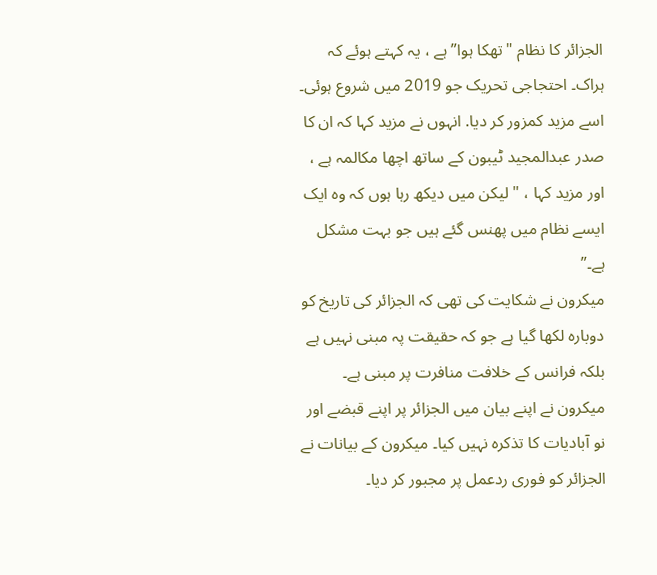الجزائر کا نظام "تھکا ہوا” ہے ، یہ کہتے ہوئے کہ ہراک۔ احتجاجی تحریک جو 2019 میں شروع ہوئی۔ اسے مزید کمزور کر دیا. انہوں نے مزید کہا کہ ان کا صدر عبدالمجید ٹیبون کے ساتھ اچھا مکالمہ ہے ، اور مزید کہا ، "لیکن میں دیکھ رہا ہوں کہ وہ ایک ایسے نظام میں پھنس گئے ہیں جو بہت مشکل ہے۔”
میکرون نے شکایت کی تھی کہ الجزائر کی تاریخ کو دوبارہ لکھا گیا ہے جو کہ حقیقت پہ مبنی نہیں ہے بلکہ فرانس کے خلافت منافرت پر مبنی ہے۔ میکرون نے اپنے بیان میں الجزائر پر اپنے قبضے اور نو آبادیات کا تذکرہ نہیں کیا۔ میکرون کے بیانات نے الجزائر کو فوری ردعمل پر مجبور کر دیا۔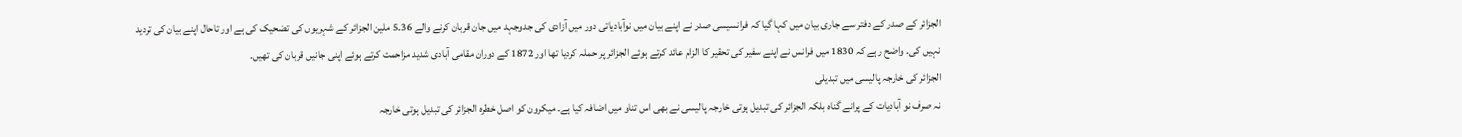الجزائر کے صدر کے دفتر سے جاری بیان میں کہا گیا کہ فرانسیسی صدر نے اپنے بیان میں نوآبادیاتی دور میں آزادی کی جدوجہد میں جان قربان کرنے والے 36۔5 ملین الجزائر کے شہریوں کی تضحیک کی ہے اور تاحال اپنے بیان کی تردید نہیں کی۔ واضح رہے کہ 1830 میں فرانس نے اپنے سفیر کی تحقیر کا الزام عائد کرتے ہوئے الجزائر پر حملہ کردیا تھا اور 1872 کے دوران مقامی آبادی شدید مزاحمت کرتے ہوئے اپنی جانیں قربان کی تھیں۔
الجزائر کی خارجہ پالیسی میں تبدیلی
نہ صرف نو آبادیات کے پرانے گناہ بلکہ الجزائر کی تبدیل ہوتی خارجہ پالیسی نے بھی اس تناو میں اضافہ کیا ہے۔ میکرون کو اصل خطرہ الجزائر کی تبدیل ہوتی خارجہ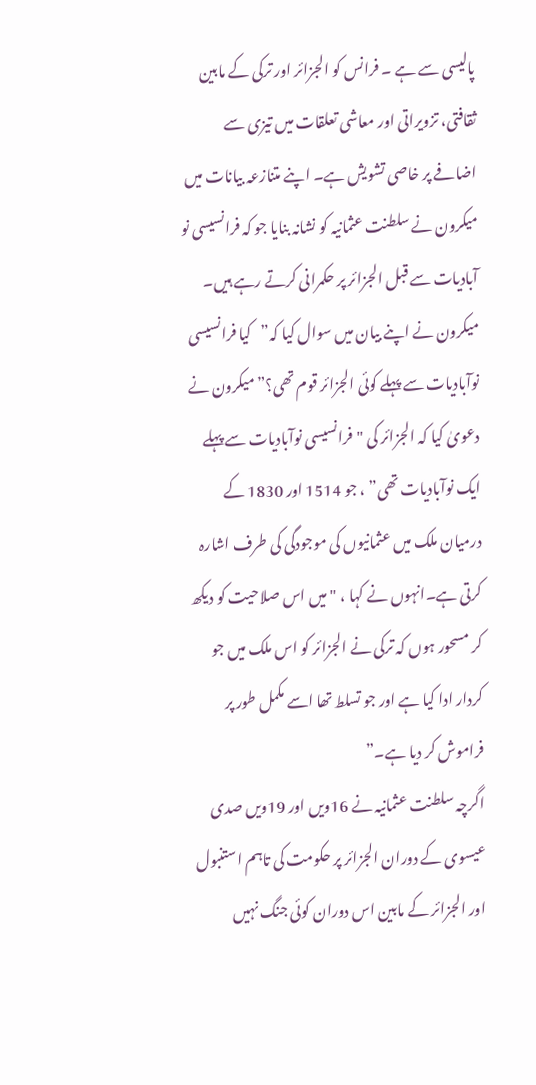پالیسی سے ہے ۔ فرانس کو الجزائر اور ترکی کے مابین ثقافتی، تزویراتی اور معاشی تعلقات میں تیزی سے اضافے پر خاصی تشویش ہے۔ اپنے متنازعہ بیانات میں میکرون نے سلطنت عثمانیہ کو نشانہ بنایا جو کہ فرانسیسی نو آبادیات سے قبل الجزائر پر حکمرانی کرتے رہے ہیں۔ میکرون نے اپنے بیان میں سوال کیا کہ”کیا فرانسیسی نوآبادیات سے پہلے کوئی الجزائر قوم تھی؟”میکرون نے دعویٰ کیا کہ الجزائر کی "فرانسیسی نوآبادیات سے پہلے ایک نوآبادیات تھی” ، جو 1514 اور 1830 کے درمیان ملک میں عثمانیوں کی موجودگی کی طرف اشارہ کرتی ہے۔انہوں نے کہا ، "میں اس صلاحیت کو دیکھ کر مسحور ہوں کہ ترکی نے الجزائر کو اس ملک میں جو کردار ادا کیا ہے اور جو تسلط تھا اسے مکمل طور پر فراموش کر دیا ہے۔”
اگرچہ سلطنت عثمانیہ نے 16ویں اور 19ویں صدی عیسوی کے دوران الجزائر پر حکومت کی تاہم استنبول اور الجزائر کے مابین اس دوران کوئی جنگ نہیں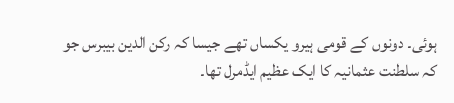ہوئی۔ دونوں کے قومی ہیرو یکساں تھے جیسا کہ رکن الدین بیبرس جو کہ سلطنت عثمانیہ کا ایک عظیم ایڈمرل تھا۔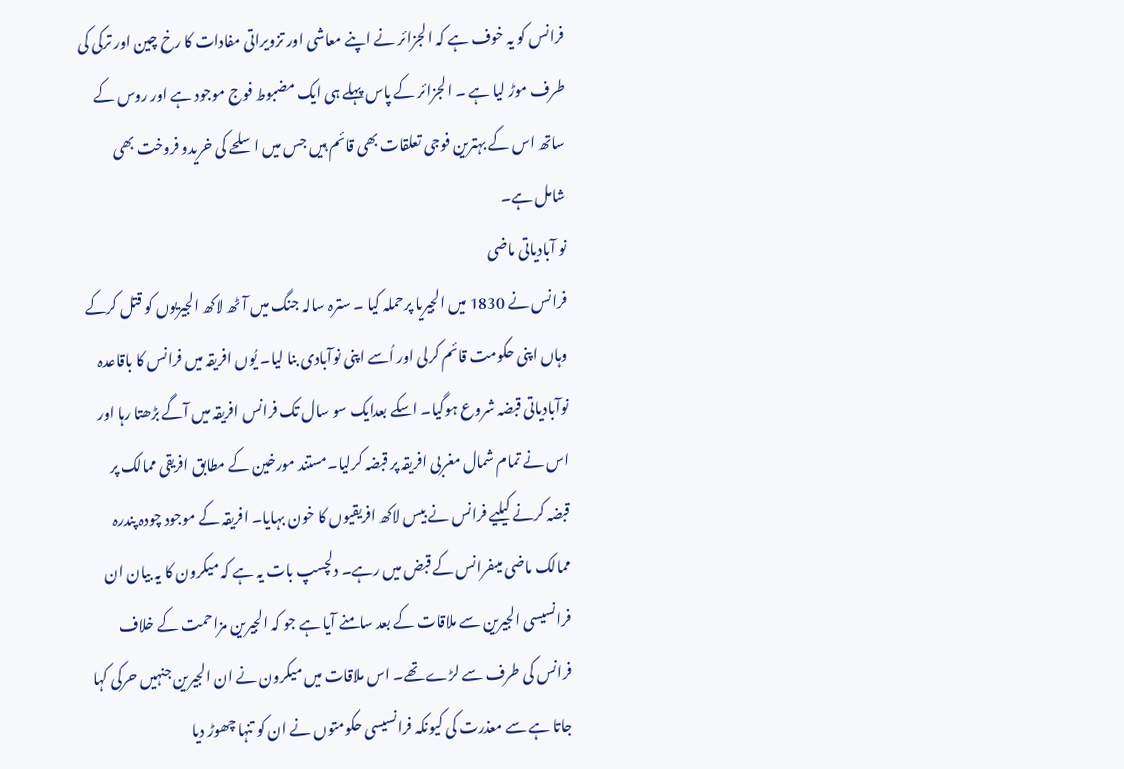فرانس کو یہ خوف ہے کہ الجزائر نے اپنے معاشی اور تزویراتی مفادات کا رخ چین اور ترکی کی طرف موڑ لیا ہے ۔ الجزائر کے پاس پہلے ہی ایک مضبوط فوج موجود ہے اور روس کے ساتھ اس کے بہترین فوجی تعلقات بھی قائم ہیں جس میں اسلحے کی خریدو فروخت بھی شامل ہے۔
نو آبادیاتی ماضی
فرانس نے 1830 میں الجیریا پرحملہ کیا ۔ سترہ سالہ جنگ میں آٹھ لاکھ الجیریوں کو قتل کرکے وہاں اپنی حکومت قائم کرلی اور اُسے اپنی نوآبادی بنا لیا۔ یُوں افریقہ میں فرانس کا باقاعدہ نوآبادیاتی قبضہ شروع ہوگیا۔ اسکے بعدایک سو سال تک فرانس افریقہ میں آگے بڑھتا رہا اور اس نے تمام شمال مغربی افریقہ پر قبضہ کرلیا۔مستند مورخین کے مطابق افریقی ممالک پر قبضہ کرنے کیلیے فرانس نے بیس لاکھ افریقیوں کا خون بہایا۔ افریقہ کے موجود چودہ پندرہ ممالک ماضی میںفرانس کے قبض میں رہے۔ دلچسپ بات یہ ہے کہ میکرون کا یہ بیان ان فرانسیسی الجیرین سے ملاقات کے بعد سامنے آیا ہے جو کہ الجیرین مزاحمت کے خلاف فرانس کی طرف سے لڑے تھے۔ اس ملاقات میں میکرون نے ان الجیرین جنہیں حرکی کہا جاتا ہے سے معذرت کی کیونکہ فرانسیسی حکومتوں نے ان کو تنہا چھوڑ دیا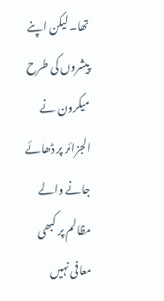تھا۔ لیکن اپنے پیشروں کی طرح میکرون نے الجزائر پر ڈھائے جانے والے مظالم پر کبھی معافی نہیں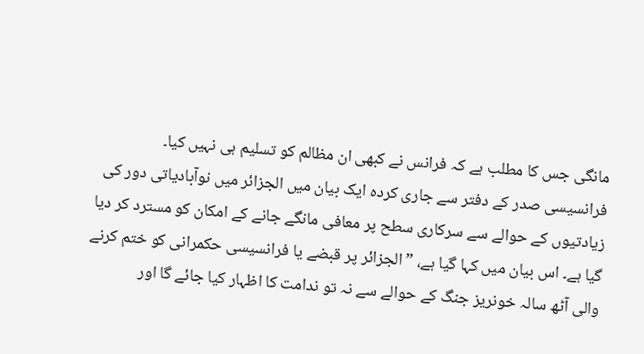مانگی جس کا مطلب ہے کہ فرانس نے کبھی ان مظالم کو تسلیم ہی نہیں کیا۔
فرانسیسی صدر کے دفتر سے جاری کردہ ایک بیان میں الجزائر میں نوآبادیاتی دور کی زیادتیوں کے حوالے سے سرکاری سطح پر معافی مانگے جانے کے امکان کو مسترد کر دیا گیا ہے۔ اس بیان میں کہا گیا ہے، ”الجزائر پر قبضے یا فرانسیسی حکمرانی کو ختم کرنے والی آٹھ سالہ خونریز جنگ کے حوالے سے نہ تو ندامت کا اظہار کیا جائے گا اور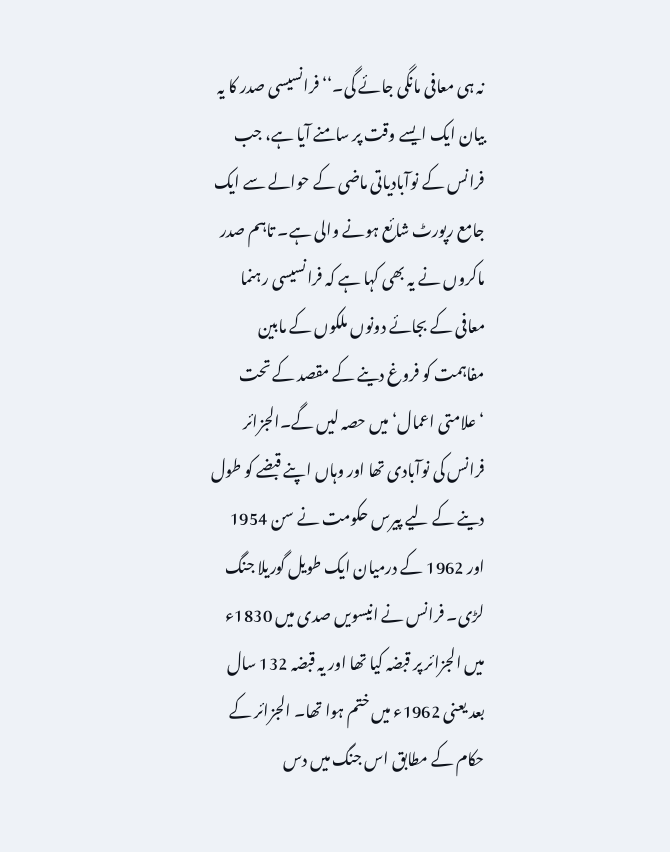نہ ہی معافی مانگی جائے گی۔‘‘فرانسیسی صدر کا یہ بیان ایک ایسے وقت پر سامنے آیا ہے، جب فرانس کے نوآبادیاتی ماضی کے حوالے سے ایک جامع رپورٹ شائع ہونے والی ہے۔ تاہم صدر ماکروں نے یہ بھی کہا ہے کہ فرانسیسی رہنما معافی کے بجائے دونوں ملکوں کے مابین مفاہمت کو فروغ دینے کے مقصد کے تحت ‘علامتی اعمال‘ میں حصہ لیں گے۔الجزائر فرانس کی نوآبادی تھا اور وہاں اپنے قبضے کو طول دینے کے لیے پیرس حکومت نے سن 1954 اور 1962 کے درمیان ایک طویل گوریلا جنگ لڑی۔ فرانس نے انیسویں صدی میں 1830ء میں الجزائر پر قبضہ کیا تھا اور یہ قبضہ 132 سال بعد یعنی 1962ء میں ختم ہوا تھا۔ الجزائر کے حکام کے مطابق اس جنگ میں دس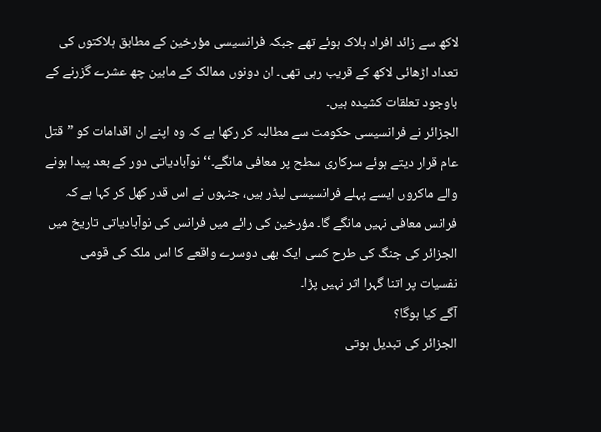لاکھ سے زائد افراد ہلاک ہوئے تھے جبکہ فرانسیسی مؤرخین کے مطابق ہلاکتوں کی تعداد اڑھائی لاکھ کے قریب رہی تھی۔ ان دونوں ممالک کے مابین چھ عشرے گزرنے کے باوجود تعلقات کشیدہ ہیں۔
الجزائر نے فرانسیسی حکومت سے مطالبہ کر رکھا ہے کہ وہ اپنے ان اقدامات کو ”قتل عام قرار دیتے ہوئے سرکاری سطح پر معافی مانگے۔‘‘ نوآبادیاتی دور کے بعد پیدا ہونے والے ماکروں ایسے پہلے فرانسیسی لیڈر ہیں، جنہوں نے اس قدر کھل کر کہا ہے کہ فرانس معافی نہیں مانگے گا۔ مؤرخین کی رائے میں فرانس کی نوآبادیاتی تاریخ میں الجزائر کی جنگ کی طرح کسی ایک بھی دوسرے واقعے کا اس ملک کی قومی نفسیات پر اتنا گہرا اثر نہیں پڑا۔
آگے کیا ہوگا؟
الجزائر کی تبدیل ہوتی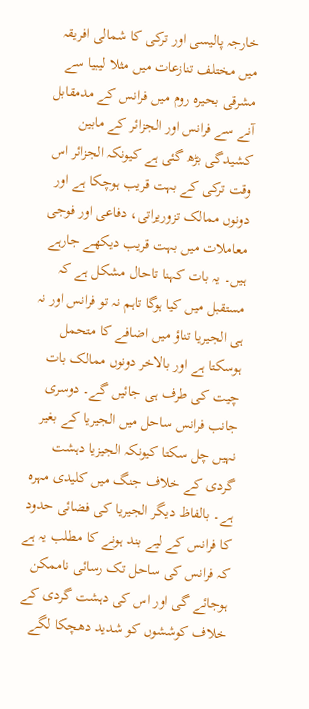خارجہ پالیسی اور ترکی کا شمالی افریقہ میں مختلف تنازعات میں مثلا لیبیا سے مشرقی بحیرہ روم میں فرانس کے مدمقابل آنے سے فرانس اور الجزائر کے مابین کشیدگی بڑھ گئی ہے کیونکہ الجزائر اس وقت ترکی کے بہت قریب ہوچکا ہے اور دونوں ممالک تزوریراتی، دفاعی اور فوجی معاملات میں بہت قریب دیکھے جارہے ہیں۔ یہ بات کہنا تاحال مشکل ہے کہ مستقبل میں کیا ہوگا تاہم نہ تو فرانس اور نہ ہی الجیریا تناؤ میں اضافے کا متحمل ہوسکتا ہے اور بالاخر دونوں ممالک بات چیت کی طرف ہی جائیں گے۔ دوسری جانب فرانس ساحل میں الجیریا کے بغیر نہیں چل سکتا کیونکہ الجیزیا دہشت گردی کے خلاف جنگ میں کلیدی مہرہ ہے۔ بالفاظ دیگر الجیریا کی فضائی حدود کا فرانس کے لیے بند ہونے کا مطلب یہ ہے کہ فرانس کی ساحل تک رسائی ناممکن ہوجائے گی اور اس کی دہشت گردی کے خلاف کوششوں کو شدید دھچکا لگے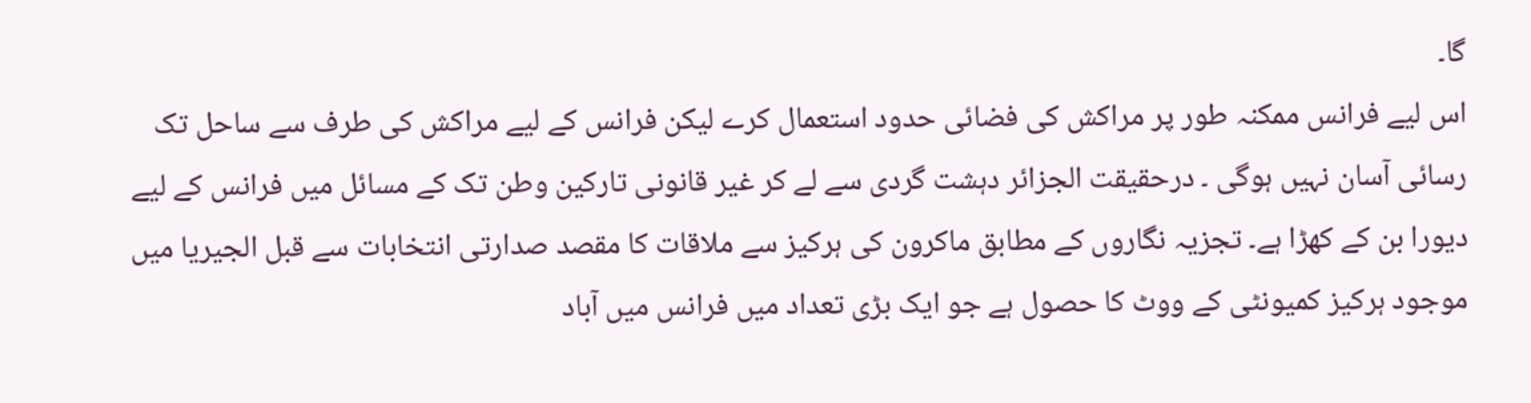گا۔
اس لیے فرانس ممکنہ طور پر مراکش کی فضائی حدود استعمال کرے لیکن فرانس کے لیے مراکش کی طرف سے ساحل تک رسائی آسان نہیں ہوگی ۔ درحقیقت الجزائر دہشت گردی سے لے کر غیر قانونی تارکین وطن تک کے مسائل میں فرانس کے لیے دیورا بن کے کھڑا ہے۔ تجزیہ نگاروں کے مطابق ماکرون کی ہرکیز سے ملاقات کا مقصد صدارتی انتخابات سے قبل الجیریا میں موجود ہرکیز کمیونٹی کے ووٹ کا حصول ہے جو ایک بڑی تعداد میں فرانس میں آباد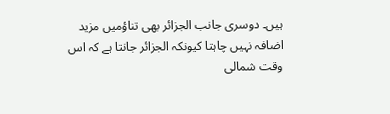ہیں۔ دوسری جانب الجزائر بھی تناؤمیں مزید اضافہ نہیں چاہتا کیونکہ الجزائر جانتا ہے کہ اس وقت شمالی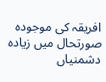افریقہ کی موجودہ صورتحال میں زیادہ دشمنیاں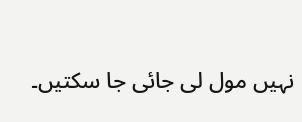نہیں مول لی جائی جا سکتیں۔